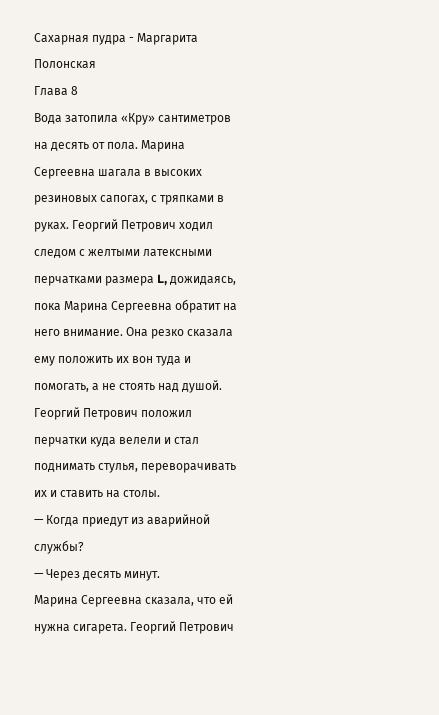Сахарная пудра - Маргарита Полонская
Глава 8
Вода затопила «Кру» сантиметров на десять от пола. Марина Сергеевна шагала в высоких резиновых сапогах, с тряпками в руках. Георгий Петрович ходил следом с желтыми латексными перчатками размера L, дожидаясь, пока Марина Сергеевна обратит на него внимание. Она резко сказала ему положить их вон туда и помогать, а не стоять над душой.
Георгий Петрович положил перчатки куда велели и стал поднимать стулья, переворачивать их и ставить на столы.
— Когда приедут из аварийной службы?
— Через десять минут.
Марина Сергеевна сказала, что ей нужна сигарета. Георгий Петрович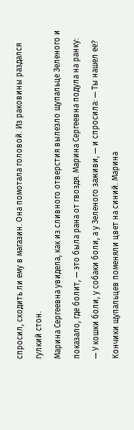спросил, сходить ли ему в магазин. Она помотала головой. Из раковины раздался гулкий стон.
Марина Сергеевна увидела, как из сливного отверстия вылезло щупальце Зеленого и показало, где болит, — это была рана от гвоздя. Марина Сергеевна подула на ранку:
— У кошки боли, у собаки боли, а у Зеленого заживи, — и спросила: — Ты нашел ее?
Кончики щупальцев поменяли цвет на синий. Марина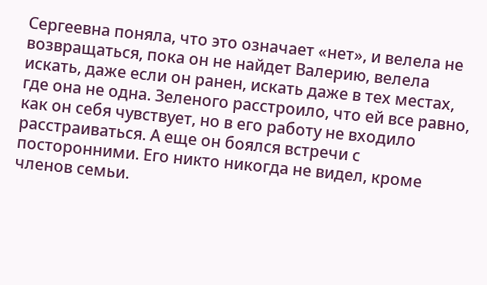Сергеевна поняла, что это означает «нет», и велела не возвращаться, пока он не найдет Валерию, велела искать, даже если он ранен, искать даже в тех местах, где она не одна. Зеленого расстроило, что ей все равно, как он себя чувствует, но в его работу не входило расстраиваться. А еще он боялся встречи с посторонними. Его никто никогда не видел, кроме членов семьи.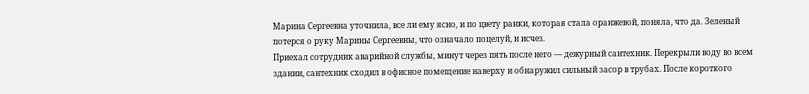Марина Сергеевна уточнила, все ли ему ясно, и по цвету ранки, которая стала оранжевой, поняла, что да. Зеленый потерся о руку Марины Сергеевны, что означало поцелуй, и исчез.
Приехал сотрудник аварийной службы, минут через пять после него — дежурный сантехник. Перекрыли воду во всем здании, сантехник сходил в офисное помещение наверху и обнаружил сильный засор в трубах. После короткого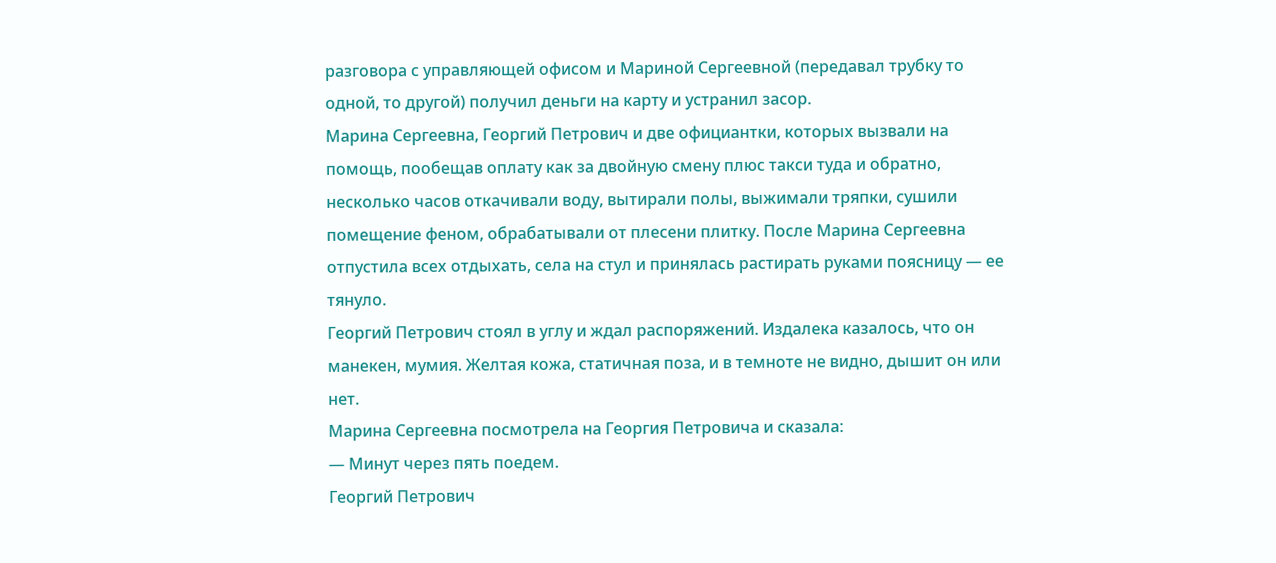разговора с управляющей офисом и Мариной Сергеевной (передавал трубку то одной, то другой) получил деньги на карту и устранил засор.
Марина Сергеевна, Георгий Петрович и две официантки, которых вызвали на помощь, пообещав оплату как за двойную смену плюс такси туда и обратно, несколько часов откачивали воду, вытирали полы, выжимали тряпки, сушили помещение феном, обрабатывали от плесени плитку. После Марина Сергеевна отпустила всех отдыхать, села на стул и принялась растирать руками поясницу — ее тянуло.
Георгий Петрович стоял в углу и ждал распоряжений. Издалека казалось, что он манекен, мумия. Желтая кожа, статичная поза, и в темноте не видно, дышит он или нет.
Марина Сергеевна посмотрела на Георгия Петровича и сказала:
— Минут через пять поедем.
Георгий Петрович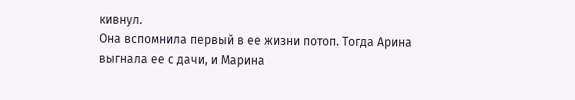кивнул.
Она вспомнила первый в ее жизни потоп. Тогда Арина выгнала ее с дачи, и Марина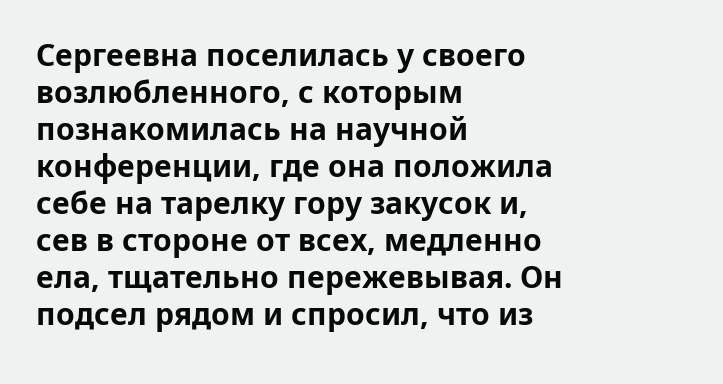Сергеевна поселилась у своего возлюбленного, с которым познакомилась на научной конференции, где она положила себе на тарелку гору закусок и, сев в стороне от всех, медленно ела, тщательно пережевывая. Он подсел рядом и спросил, что из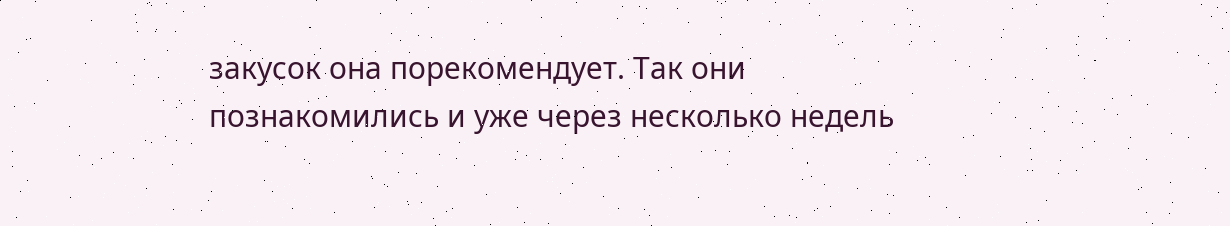закусок она порекомендует. Так они познакомились и уже через несколько недель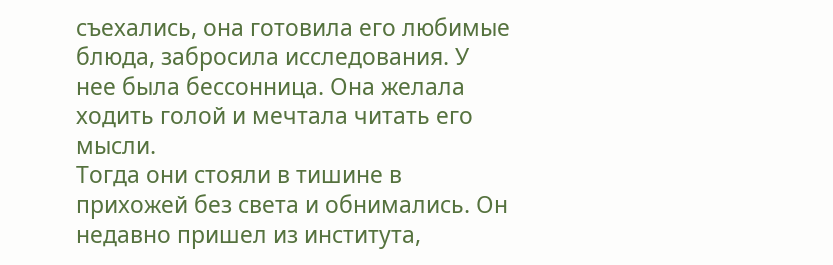съехались, она готовила его любимые блюда, забросила исследования. У нее была бессонница. Она желала ходить голой и мечтала читать его мысли.
Тогда они стояли в тишине в прихожей без света и обнимались. Он недавно пришел из института,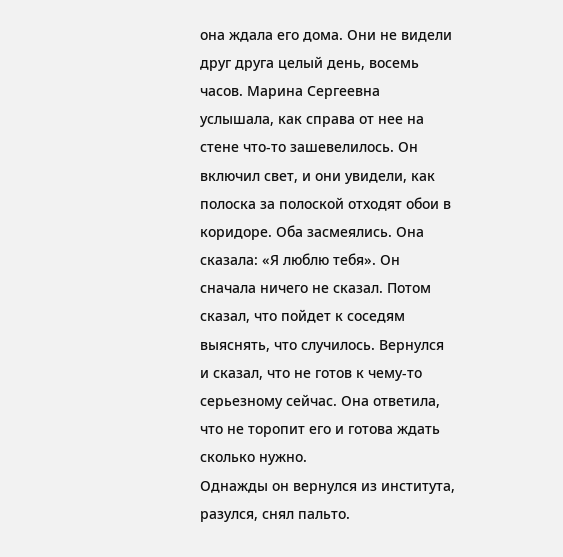она ждала его дома. Они не видели друг друга целый день, восемь часов. Марина Сергеевна услышала, как справа от нее на стене что-то зашевелилось. Он включил свет, и они увидели, как полоска за полоской отходят обои в коридоре. Оба засмеялись. Она сказала: «Я люблю тебя». Он сначала ничего не сказал. Потом сказал, что пойдет к соседям выяснять, что случилось. Вернулся и сказал, что не готов к чему-то серьезному сейчас. Она ответила, что не торопит его и готова ждать сколько нужно.
Однажды он вернулся из института, разулся, снял пальто.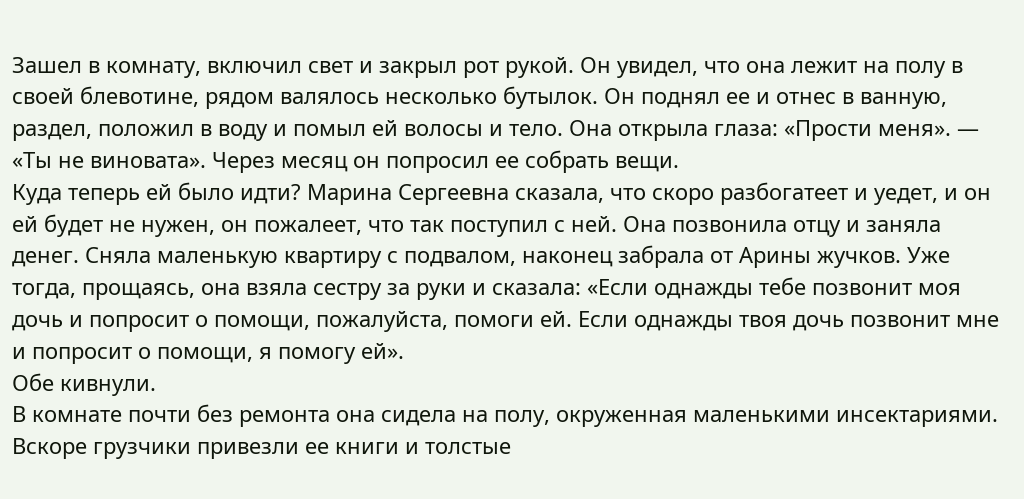Зашел в комнату, включил свет и закрыл рот рукой. Он увидел, что она лежит на полу в своей блевотине, рядом валялось несколько бутылок. Он поднял ее и отнес в ванную, раздел, положил в воду и помыл ей волосы и тело. Она открыла глаза: «Прости меня». — «Ты не виновата». Через месяц он попросил ее собрать вещи.
Куда теперь ей было идти? Марина Сергеевна сказала, что скоро разбогатеет и уедет, и он ей будет не нужен, он пожалеет, что так поступил с ней. Она позвонила отцу и заняла денег. Сняла маленькую квартиру с подвалом, наконец забрала от Арины жучков. Уже тогда, прощаясь, она взяла сестру за руки и сказала: «Если однажды тебе позвонит моя дочь и попросит о помощи, пожалуйста, помоги ей. Если однажды твоя дочь позвонит мне и попросит о помощи, я помогу ей».
Обе кивнули.
В комнате почти без ремонта она сидела на полу, окруженная маленькими инсектариями. Вскоре грузчики привезли ее книги и толстые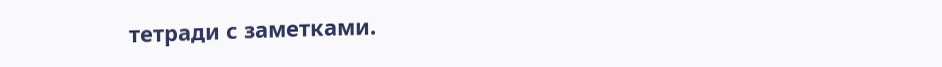тетради с заметками.